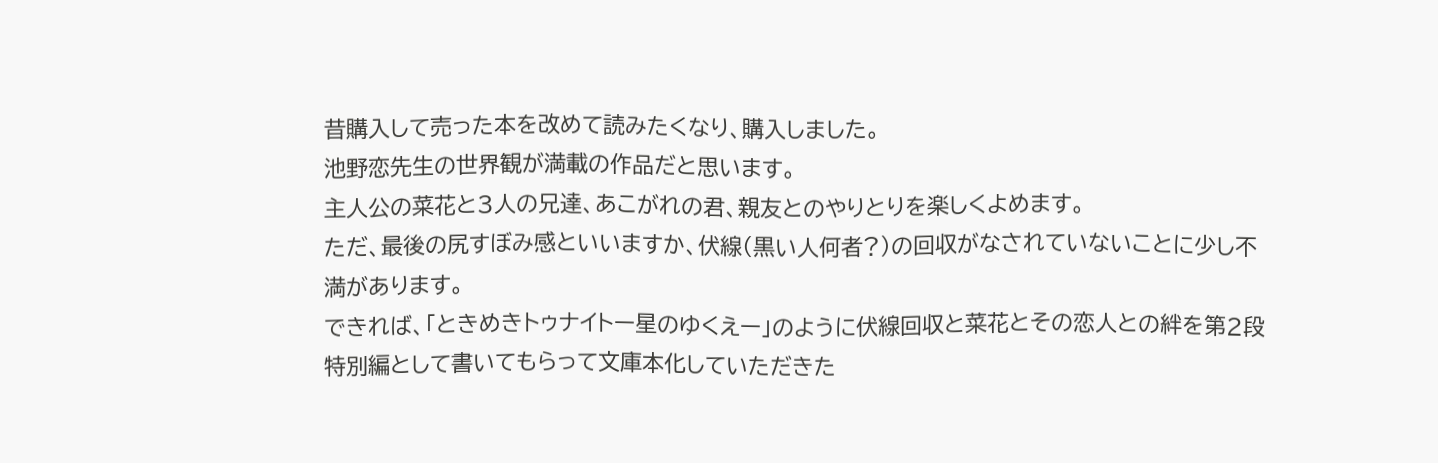昔購入して売った本を改めて読みたくなり、購入しました。
池野恋先生の世界観が満載の作品だと思います。
主人公の菜花と3人の兄達、あこがれの君、親友とのやりとりを楽しくよめます。
ただ、最後の尻すぼみ感といいますか、伏線(黒い人何者?)の回収がなされていないことに少し不満があります。
できれば、「ときめきトゥナイトー星のゆくえー」のように伏線回収と菜花とその恋人との絆を第2段特別編として書いてもらって文庫本化していただきた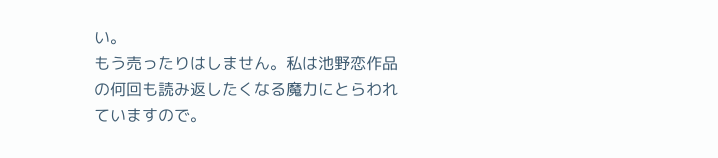い。
もう売ったりはしません。私は池野恋作品の何回も読み返したくなる魔力にとらわれていますので。